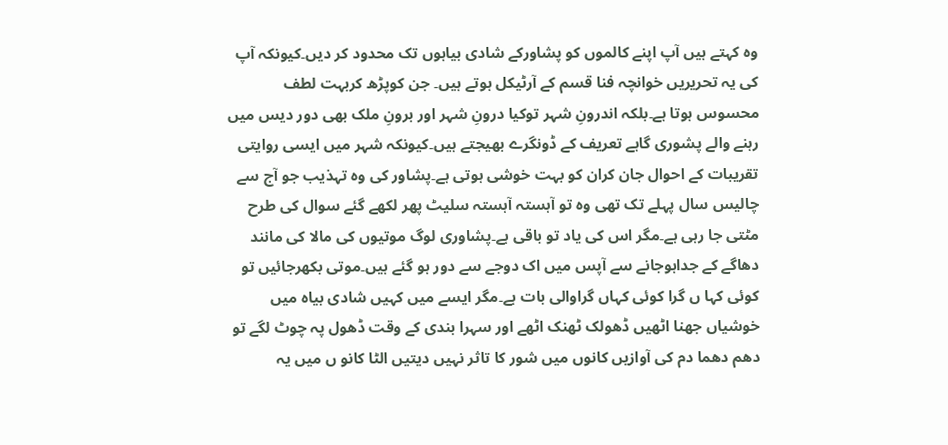وہ کہتے ہیں آپ اپنے کالموں کو پشاورکے شادی بیاہوں تک محدود کر دیں۔کیونکہ آپ کی یہ تحریریں خوانچہ فنا قسم کے آرٹیکل ہوتے ہیں۔ جن کوپڑھ کربہت لطف محسوس ہوتا ہے۔بلکہ اندرونِ شہر توکیا درونِ شہر اور برونِ ملک بھی دور دیس میں رہنے والے پشوری گاہے تعریف کے ڈونگرے بھیجتے ہیں۔کیونکہ شہر میں ایسی روایتی تقریبات کے احوال جان کران کو بہت خوشی ہوتی ہے۔پشاور کی وہ تہذیب جو آج سے چالیس سال پہلے تک تھی وہ تو آہستہ آہستہ سلیٹ پھر لکھے گئے سوال کی طرح مٹتی جا رہی ہے۔مگر اس کی یاد تو باقی ہے۔پشاوری لوگ موتیوں کی مالا کی مانند دھاگے کے جداہوجانے سے آپس میں اک دوجے سے دور ہو گئے ہیں۔موتی بکھرجائیں تو کوئی کہا ں گرا کوئی کہاں گراوالی بات ہے۔مگر ایسے میں کہیں شادی بیاہ میں خوشیاں جھنا اٹھیں ڈھولک ٹھنک اٹھے اور سہرا بندی کے وقت ڈھول پہ چوٹ لگے تو دھم دھما دم کی آوازیں کانوں میں شور کا تاثر نہیں دیتیں الٹا کانو ں میں یہ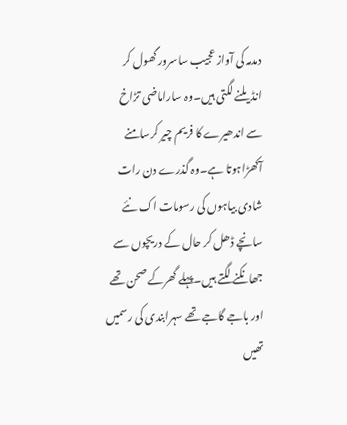دمدمہ کی آواز عجیب ساسرور گھول کر انڈیلنے لگتی ہیں۔وہ ساراماضی تڑاخ سے اندھیرے کا فریم چیر کرسامنے آکھڑاہوتا ہے۔وہ گذرے دن رات شادی بیاہوں کی رسومات اک نئے سانچے ڈھل کر حال کے دریچوں سے جھانکنے لگتے ہیں۔پہلے گھرکے صحن تھے اور باجے گاجے تھے سہرابندی کی رسمیں تھیں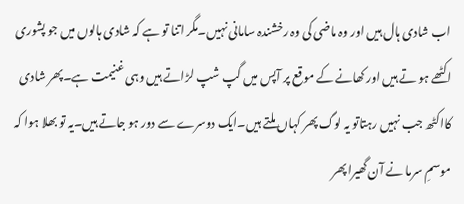اب شادی ہال ہیں اور وہ ماضی کی وہ رخشندہ سامانی نہیں۔مگر اتنا تو ہے کہ شادی ہالوں میں جو پشوری اکٹھے ہو تے ہیں اور کھانے کے موقع پر آپس میں گپ شپ لڑاتے ہیں وہی غنیمت ہے۔پھر شادی کااکٹھ جب نہیں رہتاتو یہ لوگ پھر کہاں ملتے ہیں۔ایک دوسرے سے دور ہو جاتے ہیں۔یہ تو بھلا ہوا کہ موسمِ سرما نے آن گھیرا پھر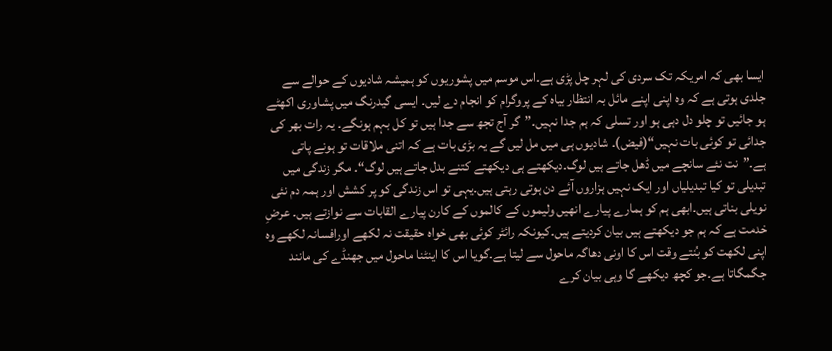ایسا بھی کہ امریکہ تک سردی کی لہر چل پڑی ہے۔اس موسم میں پشوریوں کو ہمیشہ شادیوں کے حوالے سے جلدی ہوتی ہے کہ وہ اپنی اپنے مائل بہ انتظار بیاہ کے پروگرام کو انجام دے لیں۔ ایسی گیدرنگ میں پشاوری اکھٹے ہو جائیں تو چلو دل دہی ہو اور تسلی کہ ہم جدا نہیں۔”گر آج تجھ سے جدا ہیں تو کل بہم ہونگے۔ یہ رات بھر کی جدائی تو کوئی بات نہیں“(فیض)۔ شادیوں ہی میں مل لیں گے یہ بڑی بات ہے کہ اتنی ملاقات تو ہونے پاتی ہے۔”نت نئے سانچے میں ڈھل جاتے ہیں لوگ۔دیکھتے ہی دیکھتے کتنے بدل جاتے ہیں لوگ“۔ مگر زندگی میں تبدیلی تو کیا تبدیلیاں اور ایک نہیں ہزاروں آئے دن ہوتی رہتی ہیں۔یہی تو اس زندگی کو پر کشش اور ہمہ دم نئی نویلی بناتی ہیں۔ابھی ہم کو ہمارے پیارے انھیں ولیموں کے کالموں کے کارن پیارے القابات سے نوازتے ہیں۔ عرضِ خدمت ہے کہ ہم جو دیکھتے ہیں بیان کردیتے ہیں۔کیونکہ رائٹر کوئی بھی خواہ حقیقت نہ لکھے اورافسانہ لکھے وہ اپنی لکھت کو بُنتے وقت اس کا اونی دھاگہ ماحول سے لیتا ہے۔گویا اس کا اینٹنا ماحول میں جھنڈے کی مانند جگمگاتا ہے۔جو کچھ دیکھے گا وہی بیان کرے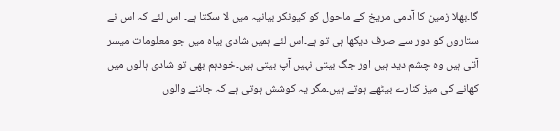گا۔بھلا زمین کا آدمی مریخ کے ماحول کو کیونکر بیانیہ میں لا سکتا ہے۔ اس لئے کہ اس نے ستاروں کو دور سے صرف دیکھا ہی تو ہے۔اس لئے ہمیں شادی بیاہ میں جو معلومات میسر آتی ہیں وہ چشم دید ہیں اور جگ بیتی نہیں آپ بیتی ہیں۔خودہم بھی تو شادی ہالوں میں کھانے کی میز کنارے بیٹھے ہوتے ہیں۔مگر یہ کوشش ہوتی ہے کہ جاننے والوں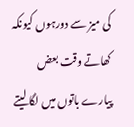کی میز سے دورہوں کیونکہ کھاتے وقت بعض پیارے باتوں میں لگا لیتے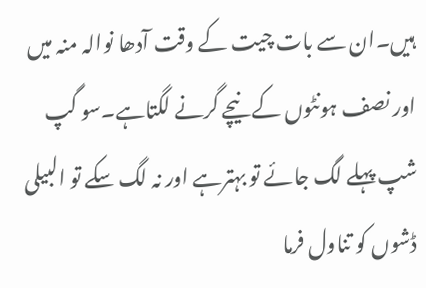ہیں۔ان سے بات چیت کے وقت آدھا نوالہ منہ میں اور نصف ہونٹوں کے نیچے گرنے لگتاہے۔سو گپ شپ پہلے لگ جائے تو بہترہے اور نہ لگ سکے تو البیلی ڈشوں کو تناول فرما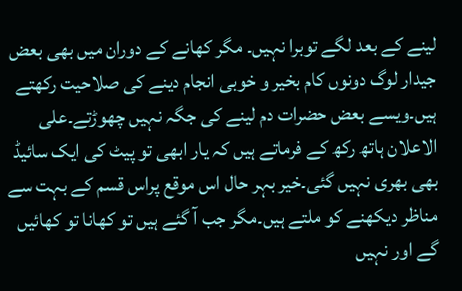لینے کے بعد لگے توبرا نہیں۔ مگر کھانے کے دوران میں بھی بعض جیدار لوگ دونوں کام بخیر و خوبی انجام دینے کی صلاحیت رکھتے ہیں۔ویسے بعض حضرات دم لینے کی جگہ نہیں چھوڑتے۔علی الاعلان ہاتھ رکھ کے فرماتے ہیں کہ یار ابھی تو پیٹ کی ایک سائیڈ بھی بھری نہیں گئی۔خیر بہر حال اس موقع پراس قسم کے بہت سے مناظر دیکھنے کو ملتے ہیں۔مگر جب آ گئے ہیں تو کھانا تو کھائیں گے اور نہیں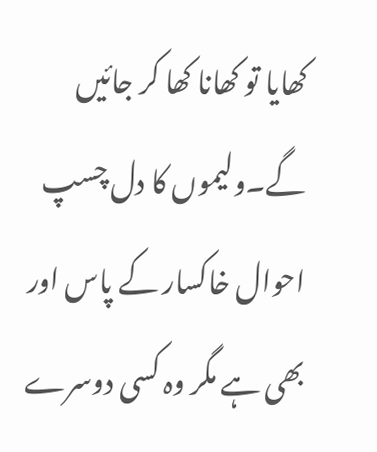کھایا تو کھانا کھا کر جائیں گے۔ولیموں کا دل چسپ احوال خاکسار کے پاس اور بھی ہے مگر وہ کسی دوسرے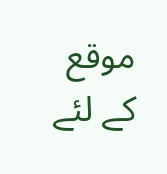موقع کے لئے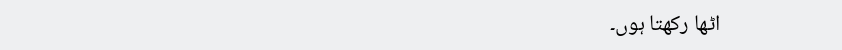اٹھا رکھتا ہوں۔